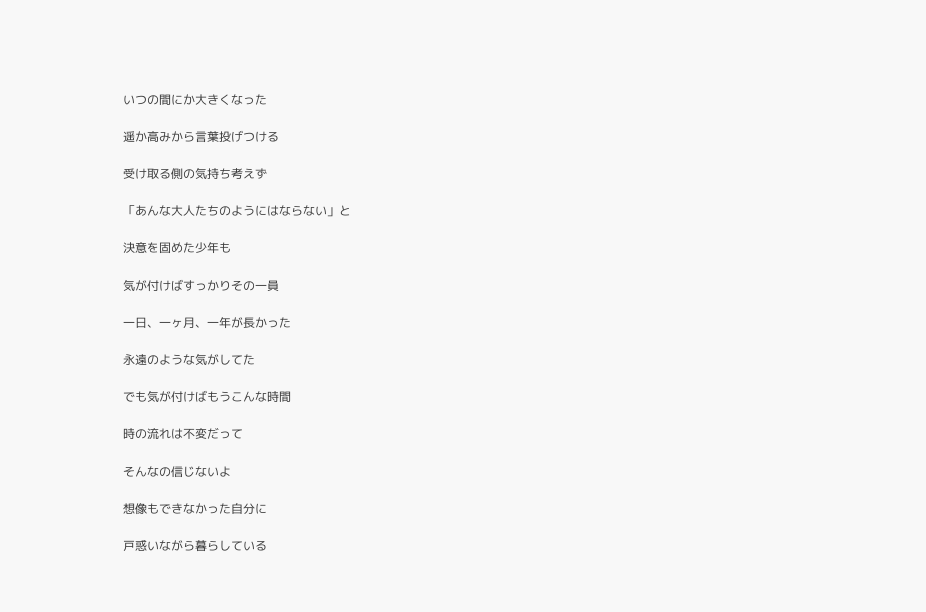いつの間にか大きくなった

遥か高みから言葉投げつける

受け取る側の気持ち考えず

「あんな大人たちのようにはならない」と

決意を固めた少年も

気が付けばすっかりその一員

一日、一ヶ月、一年が長かった

永遠のような気がしてた

でも気が付けばもうこんな時間

時の流れは不変だって

そんなの信じないよ

想像もできなかった自分に

戸惑いながら暮らしている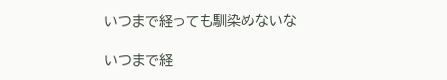いつまで経っても馴染めないな

いつまで経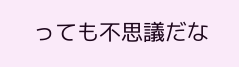っても不思議だな